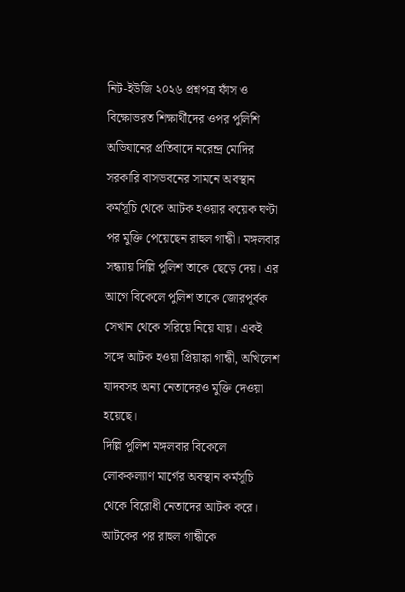নিট-ইউজি ২০২৬ প্রশ্নপত্র ফাঁস ও বিক্ষোভরত শিক্ষার্থীদের ওপর পুলিশি অভিযানের প্রতিবাদে নরেন্দ্র মোদির সরকারি বাসভবনের সামনে অবস্থান কর্মসূচি থেকে আটক হওয়ার কয়েক ঘণ্টা পর মুক্তি পেয়েছেন রাহুল গান্ধী। মঙ্গলবার সন্ধ্যায় দিল্লি পুলিশ তাকে ছেড়ে দেয়। এর আগে বিকেলে পুলিশ তাকে জোরপূর্বক সেখান থেকে সরিয়ে নিয়ে যায়। একই সঙ্গে আটক হওয়া প্রিয়াঙ্কা গান্ধী, অখিলেশ যাদবসহ অন্য নেতাদেরও মুক্তি দেওয়া হয়েছে।
দিল্লি পুলিশ মঙ্গলবার বিকেলে লোককল্যাণ মার্গের অবস্থান কর্মসূচি থেকে বিরোধী নেতাদের আটক করে। আটকের পর রাহুল গান্ধীকে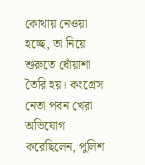কোথায় নেওয়া হচ্ছে, তা নিয়ে শুরুতে ধোঁয়াশা তৈরি হয়। কংগ্রেস নেতা পবন খেরা অভিযোগ করেছিলেন, পুলিশ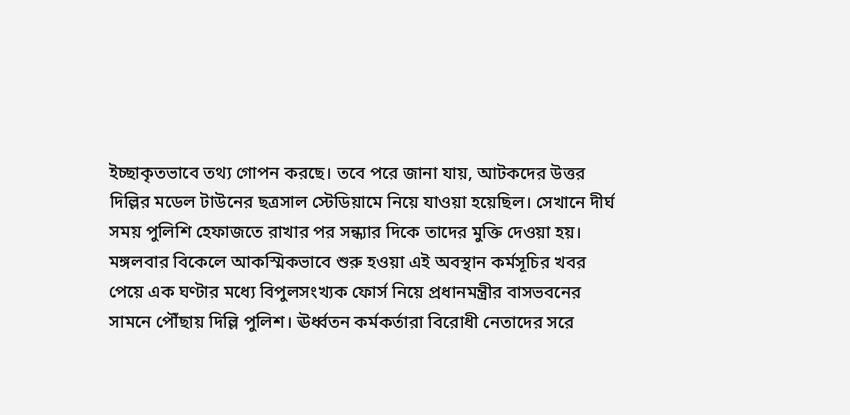ইচ্ছাকৃতভাবে তথ্য গোপন করছে। তবে পরে জানা যায়, আটকদের উত্তর দিল্লির মডেল টাউনের ছত্রসাল স্টেডিয়ামে নিয়ে যাওয়া হয়েছিল। সেখানে দীর্ঘ সময় পুলিশি হেফাজতে রাখার পর সন্ধ্যার দিকে তাদের মুক্তি দেওয়া হয়।
মঙ্গলবার বিকেলে আকস্মিকভাবে শুরু হওয়া এই অবস্থান কর্মসূচির খবর পেয়ে এক ঘণ্টার মধ্যে বিপুলসংখ্যক ফোর্স নিয়ে প্রধানমন্ত্রীর বাসভবনের সামনে পৌঁছায় দিল্লি পুলিশ। ঊর্ধ্বতন কর্মকর্তারা বিরোধী নেতাদের সরে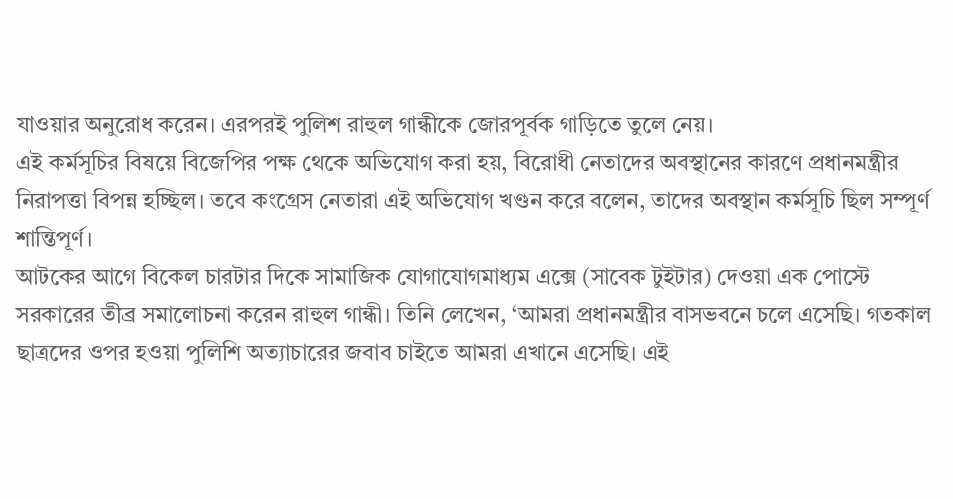যাওয়ার অনুরোধ করেন। এরপরই পুলিশ রাহুল গান্ধীকে জোরপূর্বক গাড়িতে তুলে নেয়।
এই কর্মসূচির বিষয়ে বিজেপির পক্ষ থেকে অভিযোগ করা হয়, বিরোধী নেতাদের অবস্থানের কারণে প্রধানমন্ত্রীর নিরাপত্তা বিপন্ন হচ্ছিল। তবে কংগ্রেস নেতারা এই অভিযোগ খণ্ডন করে বলেন, তাদের অবস্থান কর্মসূচি ছিল সম্পূর্ণ শান্তিপূর্ণ।
আটকের আগে বিকেল চারটার দিকে সামাজিক যোগাযোগমাধ্যম এক্সে (সাবেক টুইটার) দেওয়া এক পোস্টে সরকারের তীব্র সমালোচনা করেন রাহুল গান্ধী। তিনি লেখেন, ‘আমরা প্রধানমন্ত্রীর বাসভবনে চলে এসেছি। গতকাল ছাত্রদের ওপর হওয়া পুলিশি অত্যাচারের জবাব চাইতে আমরা এখানে এসেছি। এই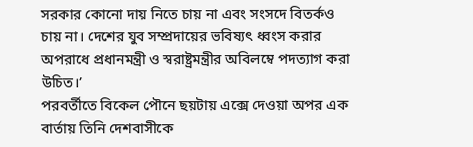সরকার কোনো দায় নিতে চায় না এবং সংসদে বিতর্কও চায় না। দেশের যুব সম্প্রদায়ের ভবিষ্যৎ ধ্বংস করার অপরাধে প্রধানমন্ত্রী ও স্বরাষ্ট্রমন্ত্রীর অবিলম্বে পদত্যাগ করা উচিত।’
পরবর্তীতে বিকেল পৌনে ছয়টায় এক্সে দেওয়া অপর এক বার্তায় তিনি দেশবাসীকে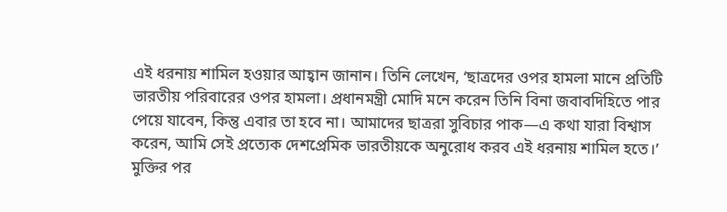এই ধরনায় শামিল হওয়ার আহ্বান জানান। তিনি লেখেন, ‘ছাত্রদের ওপর হামলা মানে প্রতিটি ভারতীয় পরিবারের ওপর হামলা। প্রধানমন্ত্রী মোদি মনে করেন তিনি বিনা জবাবদিহিতে পার পেয়ে যাবেন, কিন্তু এবার তা হবে না। আমাদের ছাত্ররা সুবিচার পাক—এ কথা যারা বিশ্বাস করেন, আমি সেই প্রত্যেক দেশপ্রেমিক ভারতীয়কে অনুরোধ করব এই ধরনায় শামিল হতে।’
মুক্তির পর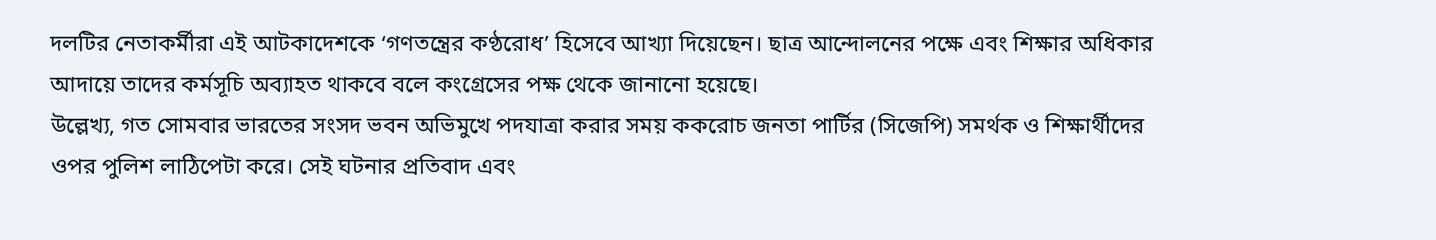দলটির নেতাকর্মীরা এই আটকাদেশকে ‘গণতন্ত্রের কণ্ঠরোধ’ হিসেবে আখ্যা দিয়েছেন। ছাত্র আন্দোলনের পক্ষে এবং শিক্ষার অধিকার আদায়ে তাদের কর্মসূচি অব্যাহত থাকবে বলে কংগ্রেসের পক্ষ থেকে জানানো হয়েছে।
উল্লেখ্য, গত সোমবার ভারতের সংসদ ভবন অভিমুখে পদযাত্রা করার সময় ককরোচ জনতা পার্টির (সিজেপি) সমর্থক ও শিক্ষার্থীদের ওপর পুলিশ লাঠিপেটা করে। সেই ঘটনার প্রতিবাদ এবং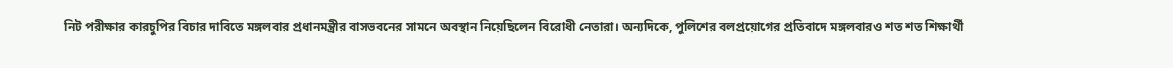নিট পরীক্ষার কারচুপির বিচার দাবিতে মঙ্গলবার প্রধানমন্ত্রীর বাসভবনের সামনে অবস্থান নিয়েছিলেন বিরোধী নেতারা। অন্যদিকে, পুলিশের বলপ্রয়োগের প্রতিবাদে মঙ্গলবারও শত শত শিক্ষার্থী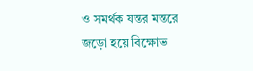ও সমর্থক যন্তর মন্তরে জড়ো হয়ে বিক্ষোভ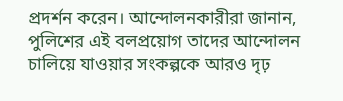প্রদর্শন করেন। আন্দোলনকারীরা জানান, পুলিশের এই বলপ্রয়োগ তাদের আন্দোলন চালিয়ে যাওয়ার সংকল্পকে আরও দৃঢ়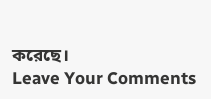করেছে।
Leave Your Comments